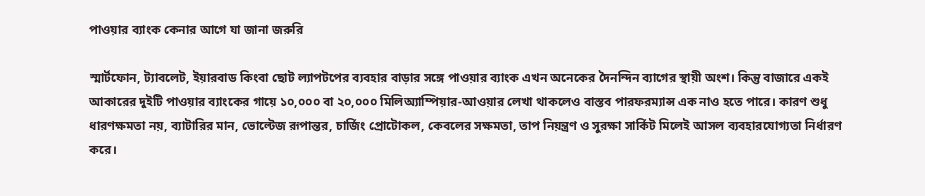পাওয়ার ব্যাংক কেনার আগে যা জানা জরুরি

স্মার্টফোন, ট্যাবলেট, ইয়ারবাড কিংবা ছোট ল্যাপটপের ব্যবহার বাড়ার সঙ্গে পাওয়ার ব্যাংক এখন অনেকের দৈনন্দিন ব্যাগের স্থায়ী অংশ। কিন্তু বাজারে একই আকারের দুইটি পাওয়ার ব্যাংকের গায়ে ১০,০০০ বা ২০,০০০ মিলিঅ্যাম্পিয়ার-আওয়ার লেখা থাকলেও বাস্তব পারফরম্যান্স এক নাও হতে পারে। কারণ শুধু ধারণক্ষমতা নয়, ব্যাটারির মান, ভোল্টেজ রূপান্তর, চার্জিং প্রোটোকল, কেবলের সক্ষমতা, তাপ নিয়ন্ত্রণ ও সুরক্ষা সার্কিট মিলেই আসল ব্যবহারযোগ্যতা নির্ধারণ করে।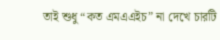তাই শুধু “কত এমএএইচ” না দেখে চারটি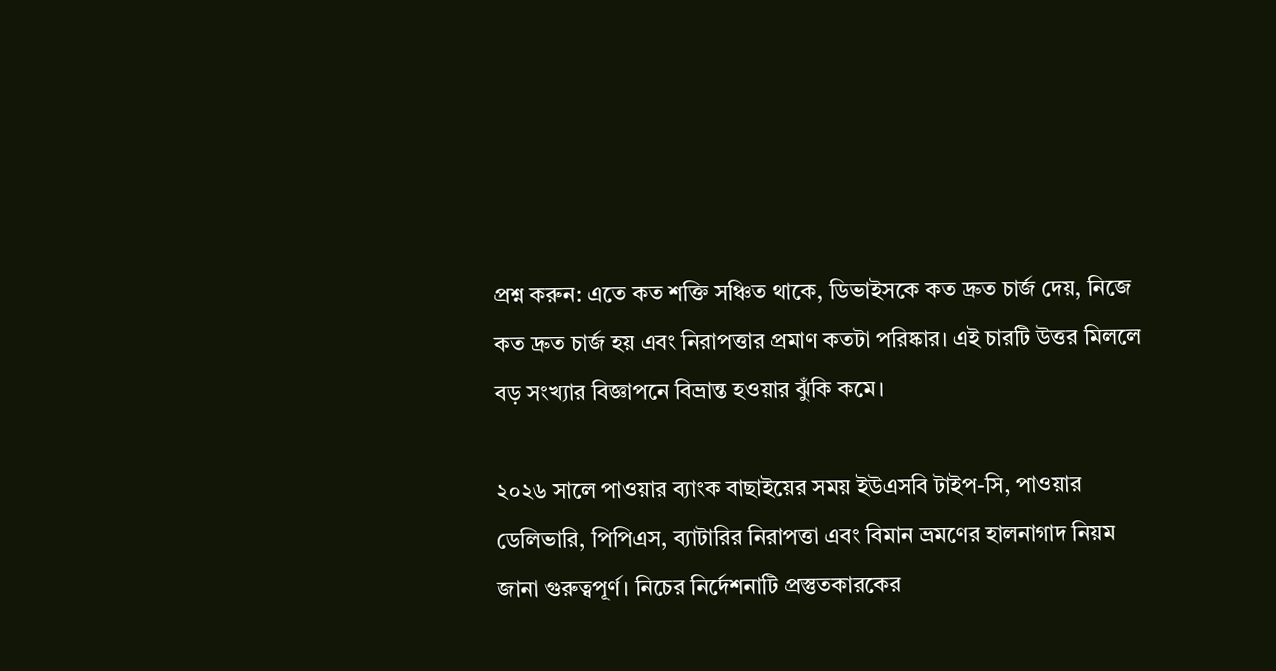প্রশ্ন করুন: এতে কত শক্তি সঞ্চিত থাকে, ডিভাইসকে কত দ্রুত চার্জ দেয়, নিজে কত দ্রুত চার্জ হয় এবং নিরাপত্তার প্রমাণ কতটা পরিষ্কার। এই চারটি উত্তর মিললে বড় সংখ্যার বিজ্ঞাপনে বিভ্রান্ত হওয়ার ঝুঁকি কমে।

২০২৬ সালে পাওয়ার ব্যাংক বাছাইয়ের সময় ইউএসবি টাইপ-সি, পাওয়ার ডেলিভারি, পিপিএস, ব্যাটারির নিরাপত্তা এবং বিমান ভ্রমণের হালনাগাদ নিয়ম জানা গুরুত্বপূর্ণ। নিচের নির্দেশনাটি প্রস্তুতকারকের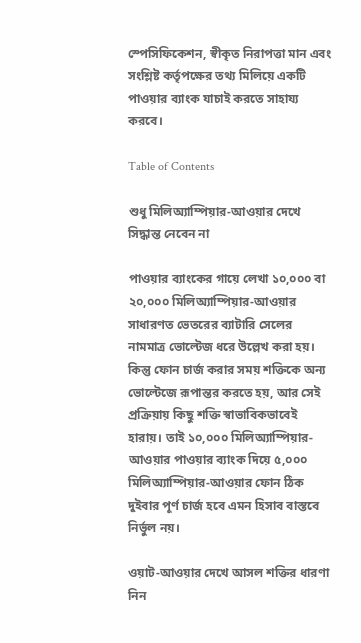স্পেসিফিকেশন, স্বীকৃত নিরাপত্তা মান এবং সংশ্লিষ্ট কর্তৃপক্ষের তথ্য মিলিয়ে একটি পাওয়ার ব্যাংক যাচাই করতে সাহায্য করবে।

Table of Contents

শুধু মিলিঅ্যাম্পিয়ার-আওয়ার দেখে সিদ্ধান্ত নেবেন না

পাওয়ার ব্যাংকের গায়ে লেখা ১০,০০০ বা ২০,০০০ মিলিঅ্যাম্পিয়ার-আওয়ার সাধারণত ভেতরের ব্যাটারি সেলের নামমাত্র ভোল্টেজ ধরে উল্লেখ করা হয়। কিন্তু ফোন চার্জ করার সময় শক্তিকে অন্য ভোল্টেজে রূপান্তর করতে হয়, আর সেই প্রক্রিয়ায় কিছু শক্তি স্বাভাবিকভাবেই হারায়। তাই ১০,০০০ মিলিঅ্যাম্পিয়ার-আওয়ার পাওয়ার ব্যাংক দিয়ে ৫,০০০ মিলিঅ্যাম্পিয়ার-আওয়ার ফোন ঠিক দুইবার পূর্ণ চার্জ হবে এমন হিসাব বাস্তবে নির্ভুল নয়।

ওয়াট-আওয়ার দেখে আসল শক্তির ধারণা নিন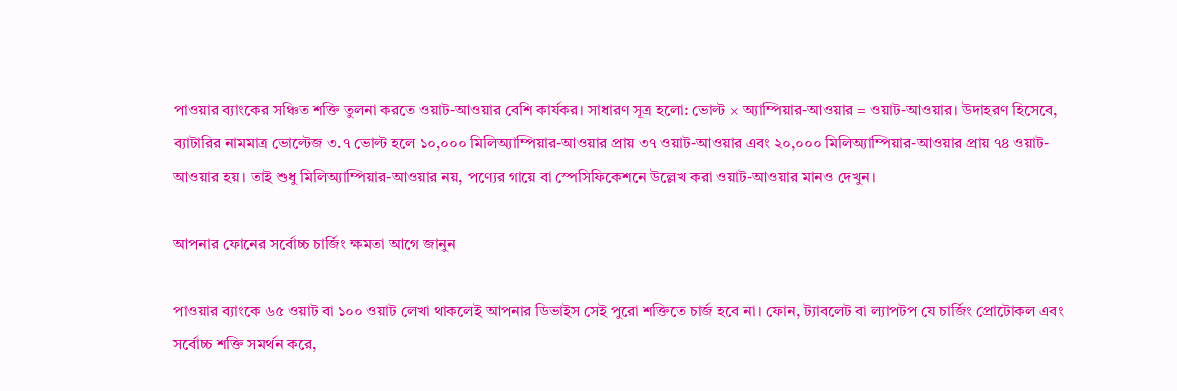পাওয়ার ব্যাংকের সঞ্চিত শক্তি তুলনা করতে ওয়াট-আওয়ার বেশি কার্যকর। সাধারণ সূত্র হলো: ভোল্ট × অ্যাম্পিয়ার-আওয়ার = ওয়াট-আওয়ার। উদাহরণ হিসেবে, ব্যাটারির নামমাত্র ভোল্টেজ ৩.৭ ভোল্ট হলে ১০,০০০ মিলিঅ্যাম্পিয়ার-আওয়ার প্রায় ৩৭ ওয়াট-আওয়ার এবং ২০,০০০ মিলিঅ্যাম্পিয়ার-আওয়ার প্রায় ৭৪ ওয়াট-আওয়ার হয়। তাই শুধু মিলিঅ্যাম্পিয়ার-আওয়ার নয়, পণ্যের গায়ে বা স্পেসিফিকেশনে উল্লেখ করা ওয়াট-আওয়ার মানও দেখুন।

আপনার ফোনের সর্বোচ্চ চার্জিং ক্ষমতা আগে জানুন

পাওয়ার ব্যাংকে ৬৫ ওয়াট বা ১০০ ওয়াট লেখা থাকলেই আপনার ডিভাইস সেই পুরো শক্তিতে চার্জ হবে না। ফোন, ট্যাবলেট বা ল্যাপটপ যে চার্জিং প্রোটোকল এবং সর্বোচ্চ শক্তি সমর্থন করে,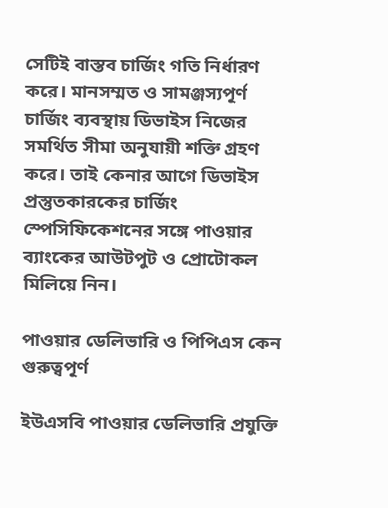সেটিই বাস্তব চার্জিং গতি নির্ধারণ করে। মানসম্মত ও সামঞ্জস্যপূর্ণ চার্জিং ব্যবস্থায় ডিভাইস নিজের সমর্থিত সীমা অনুযায়ী শক্তি গ্রহণ করে। তাই কেনার আগে ডিভাইস প্রস্তুতকারকের চার্জিং স্পেসিফিকেশনের সঙ্গে পাওয়ার ব্যাংকের আউটপুট ও প্রোটোকল মিলিয়ে নিন।

পাওয়ার ডেলিভারি ও পিপিএস কেন গুরুত্বপূর্ণ

ইউএসবি পাওয়ার ডেলিভারি প্রযুক্তি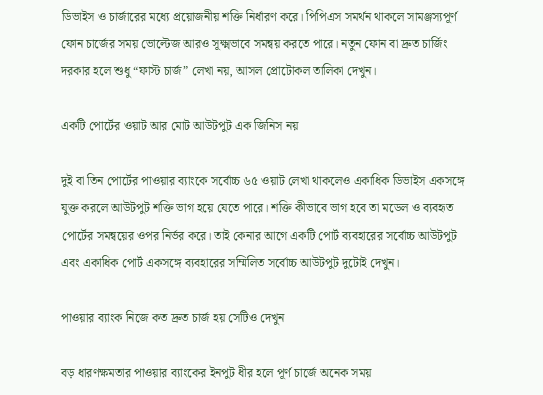ডিভাইস ও চার্জারের মধ্যে প্রয়োজনীয় শক্তি নির্ধারণ করে। পিপিএস সমর্থন থাকলে সামঞ্জস্যপূর্ণ ফোন চার্জের সময় ভোল্টেজ আরও সূক্ষ্মভাবে সমন্বয় করতে পারে। নতুন ফোন বা দ্রুত চার্জিং দরকার হলে শুধু “ফাস্ট চার্জ” লেখা নয়, আসল প্রোটোকল তালিকা দেখুন।

একটি পোর্টের ওয়াট আর মোট আউটপুট এক জিনিস নয়

দুই বা তিন পোর্টের পাওয়ার ব্যাংকে সর্বোচ্চ ৬৫ ওয়াট লেখা থাকলেও একাধিক ডিভাইস একসঙ্গে যুক্ত করলে আউটপুট শক্তি ভাগ হয়ে যেতে পারে। শক্তি কীভাবে ভাগ হবে তা মডেল ও ব্যবহৃত পোর্টের সমন্বয়ের ওপর নির্ভর করে। তাই কেনার আগে একটি পোর্ট ব্যবহারের সর্বোচ্চ আউটপুট এবং একাধিক পোর্ট একসঙ্গে ব্যবহারের সম্মিলিত সর্বোচ্চ আউটপুট দুটোই দেখুন।

পাওয়ার ব্যাংক নিজে কত দ্রুত চার্জ হয় সেটিও দেখুন

বড় ধারণক্ষমতার পাওয়ার ব্যাংকের ইনপুট ধীর হলে পূর্ণ চার্জে অনেক সময়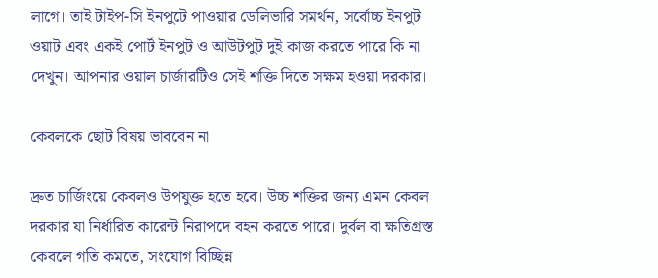লাগে। তাই টাইপ-সি ইনপুটে পাওয়ার ডেলিভারি সমর্থন, সর্বোচ্চ ইনপুট ওয়াট এবং একই পোর্ট ইনপুট ও আউটপুট দুই কাজ করতে পারে কি না দেখুন। আপনার ওয়াল চার্জারটিও সেই শক্তি দিতে সক্ষম হওয়া দরকার।

কেবলকে ছোট বিষয় ভাববেন না

দ্রুত চার্জিংয়ে কেবলও উপযুক্ত হতে হবে। উচ্চ শক্তির জন্য এমন কেবল দরকার যা নির্ধারিত কারেন্ট নিরাপদে বহন করতে পারে। দুর্বল বা ক্ষতিগ্রস্ত কেবলে গতি কমতে, সংযোগ বিচ্ছিন্ন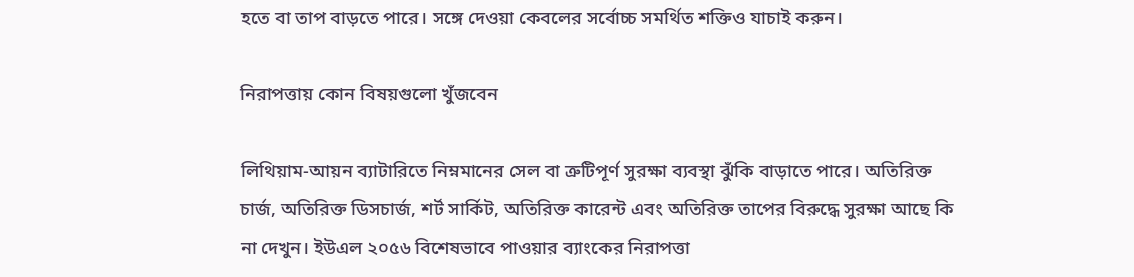হতে বা তাপ বাড়তে পারে। সঙ্গে দেওয়া কেবলের সর্বোচ্চ সমর্থিত শক্তিও যাচাই করুন।

নিরাপত্তায় কোন বিষয়গুলো খুঁজবেন

লিথিয়াম-আয়ন ব্যাটারিতে নিম্নমানের সেল বা ত্রুটিপূর্ণ সুরক্ষা ব্যবস্থা ঝুঁকি বাড়াতে পারে। অতিরিক্ত চার্জ, অতিরিক্ত ডিসচার্জ, শর্ট সার্কিট, অতিরিক্ত কারেন্ট এবং অতিরিক্ত তাপের বিরুদ্ধে সুরক্ষা আছে কি না দেখুন। ইউএল ২০৫৬ বিশেষভাবে পাওয়ার ব্যাংকের নিরাপত্তা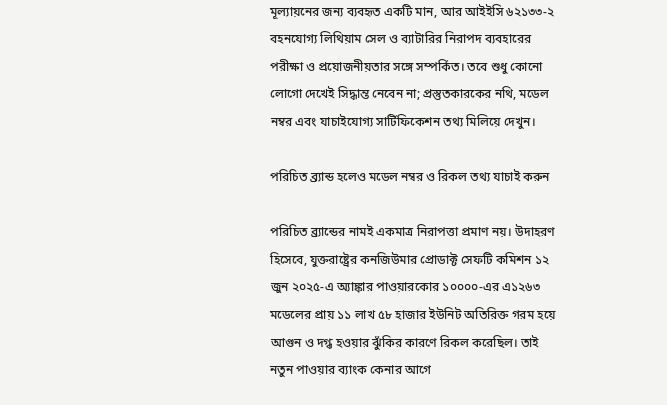মূল্যায়নের জন্য ব্যবহৃত একটি মান, আর আইইসি ৬২১৩৩-২ বহনযোগ্য লিথিয়াম সেল ও ব্যাটারির নিরাপদ ব্যবহারের পরীক্ষা ও প্রয়োজনীয়তার সঙ্গে সম্পর্কিত। তবে শুধু কোনো লোগো দেখেই সিদ্ধান্ত নেবেন না; প্রস্তুতকারকের নথি, মডেল নম্বর এবং যাচাইযোগ্য সার্টিফিকেশন তথ্য মিলিয়ে দেখুন।

পরিচিত ব্র্যান্ড হলেও মডেল নম্বর ও রিকল তথ্য যাচাই করুন

পরিচিত ব্র্যান্ডের নামই একমাত্র নিরাপত্তা প্রমাণ নয়। উদাহরণ হিসেবে, যুক্তরাষ্ট্রের কনজিউমার প্রোডাক্ট সেফটি কমিশন ১২ জুন ২০২৫-এ অ্যাঙ্কার পাওয়ারকোর ১০০০০-এর এ১২৬৩ মডেলের প্রায় ১১ লাখ ৫৮ হাজার ইউনিট অতিরিক্ত গরম হয়ে আগুন ও দগ্ধ হওয়ার ঝুঁকির কারণে রিকল করেছিল। তাই নতুন পাওয়ার ব্যাংক কেনার আগে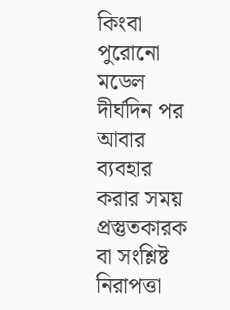কিংবা পুরোনো মডেল দীর্ঘদিন পর আবার ব্যবহার করার সময় প্রস্তুতকারক বা সংশ্লিষ্ট নিরাপত্তা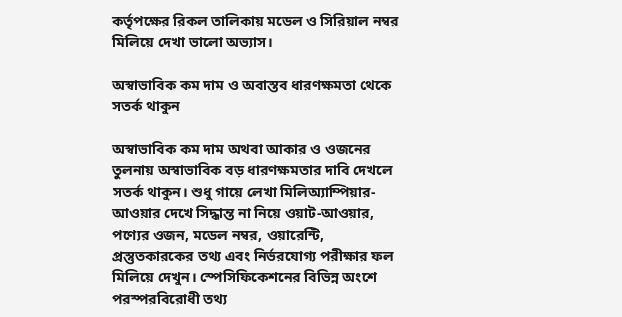কর্তৃপক্ষের রিকল তালিকায় মডেল ও সিরিয়াল নম্বর মিলিয়ে দেখা ভালো অভ্যাস।

অস্বাভাবিক কম দাম ও অবাস্তব ধারণক্ষমতা থেকে সতর্ক থাকুন

অস্বাভাবিক কম দাম অথবা আকার ও ওজনের তুলনায় অস্বাভাবিক বড় ধারণক্ষমতার দাবি দেখলে সতর্ক থাকুন। শুধু গায়ে লেখা মিলিঅ্যাম্পিয়ার-আওয়ার দেখে সিদ্ধান্ত না নিয়ে ওয়াট-আওয়ার, পণ্যের ওজন, মডেল নম্বর, ওয়ারেন্টি, প্রস্তুতকারকের তথ্য এবং নির্ভরযোগ্য পরীক্ষার ফল মিলিয়ে দেখুন। স্পেসিফিকেশনের বিভিন্ন অংশে পরস্পরবিরোধী তথ্য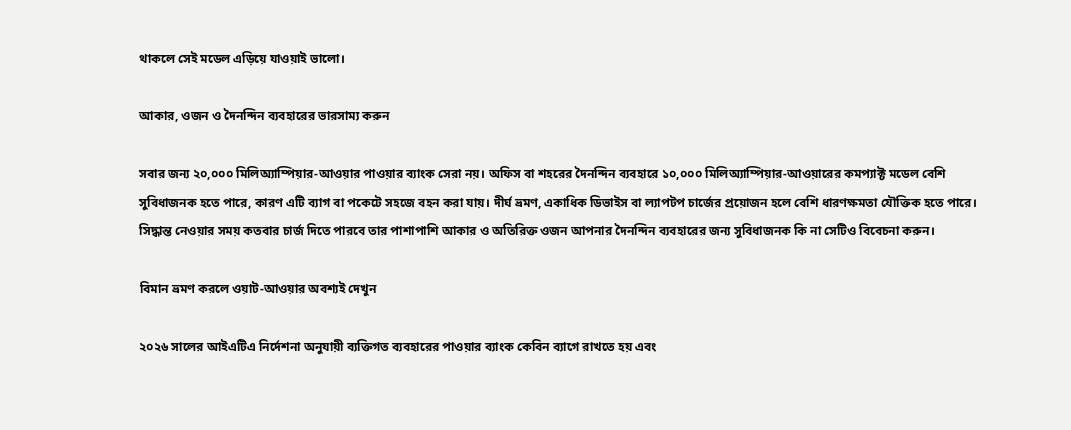থাকলে সেই মডেল এড়িয়ে যাওয়াই ভালো।

আকার, ওজন ও দৈনন্দিন ব্যবহারের ভারসাম্য করুন

সবার জন্য ২০,০০০ মিলিঅ্যাম্পিয়ার-আওয়ার পাওয়ার ব্যাংক সেরা নয়। অফিস বা শহরের দৈনন্দিন ব্যবহারে ১০,০০০ মিলিঅ্যাম্পিয়ার-আওয়ারের কমপ্যাক্ট মডেল বেশি সুবিধাজনক হতে পারে, কারণ এটি ব্যাগ বা পকেটে সহজে বহন করা যায়। দীর্ঘ ভ্রমণ, একাধিক ডিভাইস বা ল্যাপটপ চার্জের প্রয়োজন হলে বেশি ধারণক্ষমতা যৌক্তিক হতে পারে। সিদ্ধান্ত নেওয়ার সময় কতবার চার্জ দিতে পারবে তার পাশাপাশি আকার ও অতিরিক্ত ওজন আপনার দৈনন্দিন ব্যবহারের জন্য সুবিধাজনক কি না সেটিও বিবেচনা করুন।

বিমান ভ্রমণ করলে ওয়াট-আওয়ার অবশ্যই দেখুন

২০২৬ সালের আইএটিএ নির্দেশনা অনুযায়ী ব্যক্তিগত ব্যবহারের পাওয়ার ব্যাংক কেবিন ব্যাগে রাখতে হয় এবং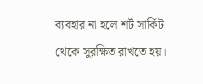ব্যবহার না হলে শর্ট সার্কিট থেকে সুরক্ষিত রাখতে হয়।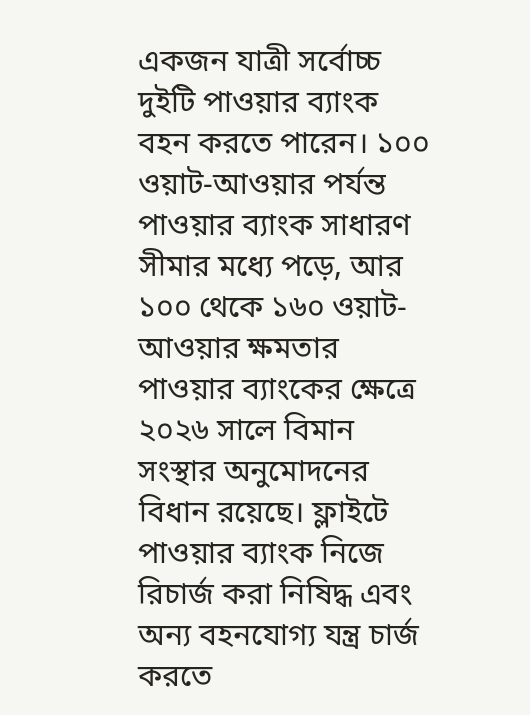একজন যাত্রী সর্বোচ্চ দুইটি পাওয়ার ব্যাংক বহন করতে পারেন। ১০০ ওয়াট-আওয়ার পর্যন্ত পাওয়ার ব্যাংক সাধারণ সীমার মধ্যে পড়ে, আর ১০০ থেকে ১৬০ ওয়াট-আওয়ার ক্ষমতার পাওয়ার ব্যাংকের ক্ষেত্রে ২০২৬ সালে বিমান সংস্থার অনুমোদনের বিধান রয়েছে। ফ্লাইটে পাওয়ার ব্যাংক নিজে রিচার্জ করা নিষিদ্ধ এবং অন্য বহনযোগ্য যন্ত্র চার্জ করতে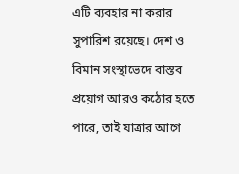এটি ব্যবহার না করার সুপারিশ রয়েছে। দেশ ও বিমান সংস্থাভেদে বাস্তব প্রয়োগ আরও কঠোর হতে পারে, তাই যাত্রার আগে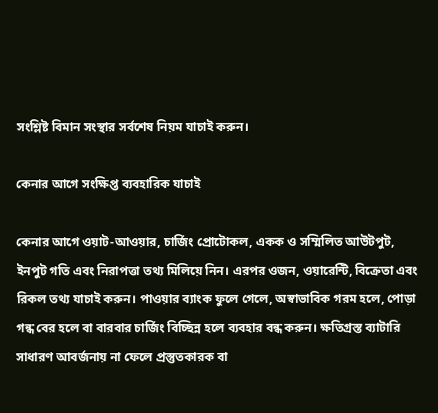সংশ্লিষ্ট বিমান সংস্থার সর্বশেষ নিয়ম যাচাই করুন।

কেনার আগে সংক্ষিপ্ত ব্যবহারিক যাচাই

কেনার আগে ওয়াট-আওয়ার, চার্জিং প্রোটোকল, একক ও সম্মিলিত আউটপুট, ইনপুট গতি এবং নিরাপত্তা তথ্য মিলিয়ে নিন। এরপর ওজন, ওয়ারেন্টি, বিক্রেতা এবং রিকল তথ্য যাচাই করুন। পাওয়ার ব্যাংক ফুলে গেলে, অস্বাভাবিক গরম হলে, পোড়া গন্ধ বের হলে বা বারবার চার্জিং বিচ্ছিন্ন হলে ব্যবহার বন্ধ করুন। ক্ষতিগ্রস্ত ব্যাটারি সাধারণ আবর্জনায় না ফেলে প্রস্তুতকারক বা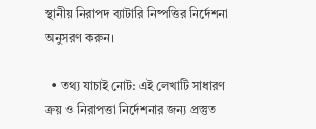স্থানীয় নিরাপদ ব্যাটারি নিষ্পত্তির নির্দেশনা অনুসরণ করুন।

  • তথ্য যাচাই নোট: এই লেখাটি সাধারণ ক্রয় ও নিরাপত্তা নির্দেশনার জন্য প্রস্তুত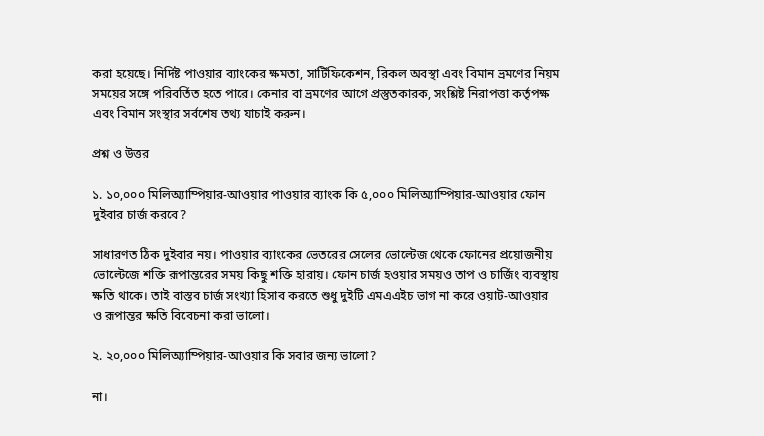করা হয়েছে। নির্দিষ্ট পাওয়ার ব্যাংকের ক্ষমতা, সার্টিফিকেশন, রিকল অবস্থা এবং বিমান ভ্রমণের নিয়ম সময়ের সঙ্গে পরিবর্তিত হতে পারে। কেনার বা ভ্রমণের আগে প্রস্তুতকারক, সংশ্লিষ্ট নিরাপত্তা কর্তৃপক্ষ এবং বিমান সংস্থার সর্বশেষ তথ্য যাচাই করুন।

প্রশ্ন ও উত্তর

১. ১০,০০০ মিলিঅ্যাম্পিয়ার-আওয়ার পাওয়ার ব্যাংক কি ৫,০০০ মিলিঅ্যাম্পিয়ার-আওয়ার ফোন দুইবার চার্জ করবে?

সাধারণত ঠিক দুইবার নয়। পাওয়ার ব্যাংকের ভেতরের সেলের ভোল্টেজ থেকে ফোনের প্রয়োজনীয় ভোল্টেজে শক্তি রূপান্তরের সময় কিছু শক্তি হারায়। ফোন চার্জ হওয়ার সময়ও তাপ ও চার্জিং ব্যবস্থায় ক্ষতি থাকে। তাই বাস্তব চার্জ সংখ্যা হিসাব করতে শুধু দুইটি এমএএইচ ভাগ না করে ওয়াট-আওয়ার ও রূপান্তর ক্ষতি বিবেচনা করা ভালো।

২. ২০,০০০ মিলিঅ্যাম্পিয়ার-আওয়ার কি সবার জন্য ভালো?

না।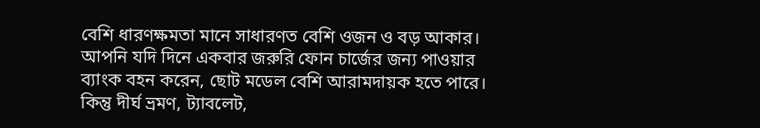বেশি ধারণক্ষমতা মানে সাধারণত বেশি ওজন ও বড় আকার। আপনি যদি দিনে একবার জরুরি ফোন চার্জের জন্য পাওয়ার ব্যাংক বহন করেন, ছোট মডেল বেশি আরামদায়ক হতে পারে। কিন্তু দীর্ঘ ভ্রমণ, ট্যাবলেট,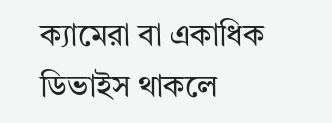ক্যামেরা বা একাধিক ডিভাইস থাকলে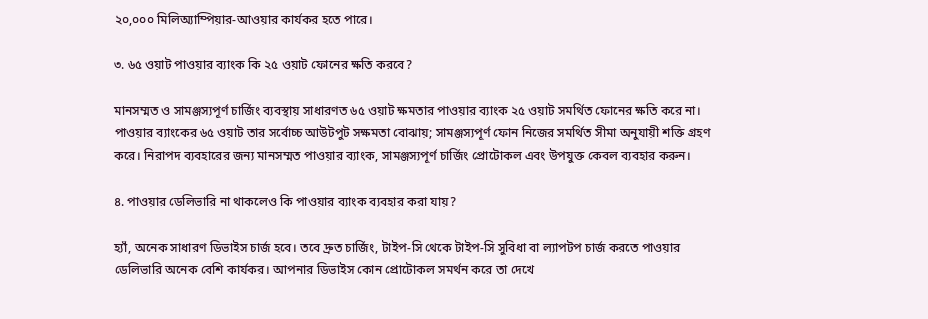২০,০০০ মিলিঅ্যাম্পিয়ার-আওয়ার কার্যকর হতে পারে।

৩. ৬৫ ওয়াট পাওয়ার ব্যাংক কি ২৫ ওয়াট ফোনের ক্ষতি করবে?

মানসম্মত ও সামঞ্জস্যপূর্ণ চার্জিং ব্যবস্থায় সাধারণত ৬৫ ওয়াট ক্ষমতার পাওয়ার ব্যাংক ২৫ ওয়াট সমর্থিত ফোনের ক্ষতি করে না। পাওয়ার ব্যাংকের ৬৫ ওয়াট তার সর্বোচ্চ আউটপুট সক্ষমতা বোঝায়; সামঞ্জস্যপূর্ণ ফোন নিজের সমর্থিত সীমা অনুযায়ী শক্তি গ্রহণ করে। নিরাপদ ব্যবহারের জন্য মানসম্মত পাওয়ার ব্যাংক, সামঞ্জস্যপূর্ণ চার্জিং প্রোটোকল এবং উপযুক্ত কেবল ব্যবহার করুন।

৪. পাওয়ার ডেলিভারি না থাকলেও কি পাওয়ার ব্যাংক ব্যবহার করা যায়?

হ্যাঁ, অনেক সাধারণ ডিভাইস চার্জ হবে। তবে দ্রুত চার্জিং, টাইপ-সি থেকে টাইপ-সি সুবিধা বা ল্যাপটপ চার্জ করতে পাওয়ার ডেলিভারি অনেক বেশি কার্যকর। আপনার ডিভাইস কোন প্রোটোকল সমর্থন করে তা দেখে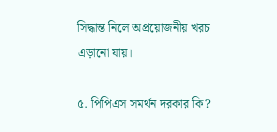সিদ্ধান্ত নিলে অপ্রয়োজনীয় খরচ এড়ানো যায়।

৫. পিপিএস সমর্থন দরকার কি?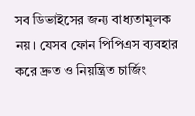সব ডিভাইসের জন্য বাধ্যতামূলক নয়। যেসব ফোন পিপিএস ব্যবহার করে দ্রুত ও নিয়ন্ত্রিত চার্জিং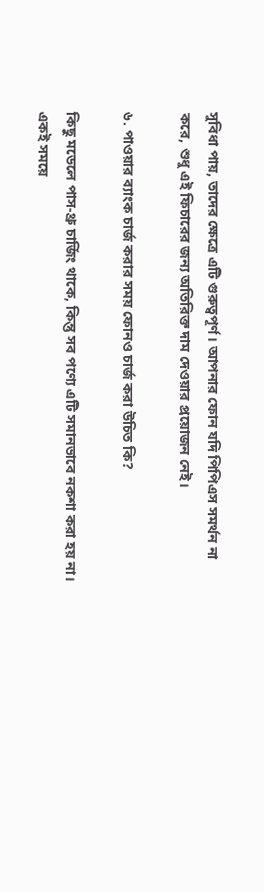সুবিধা পায়, তাদের ক্ষেত্রে এটি গুরুত্বপূর্ণ। আপনার ফোন যদি পিপিএস সমর্থন না করে, শুধু এই ফিচারের জন্য অতিরিক্ত দাম দেওয়ার প্রয়োজন নেই।

৬. পাওয়ার ব্যাংক চার্জ করার সময় ফোনও চার্জ করা উচিত কি?

কিছু মডেলে পাস-থ্রু চার্জিং থাকে, কিন্তু সব পণ্যে এটি সমানভাবে নকশা করা হয় না। একই সময়ে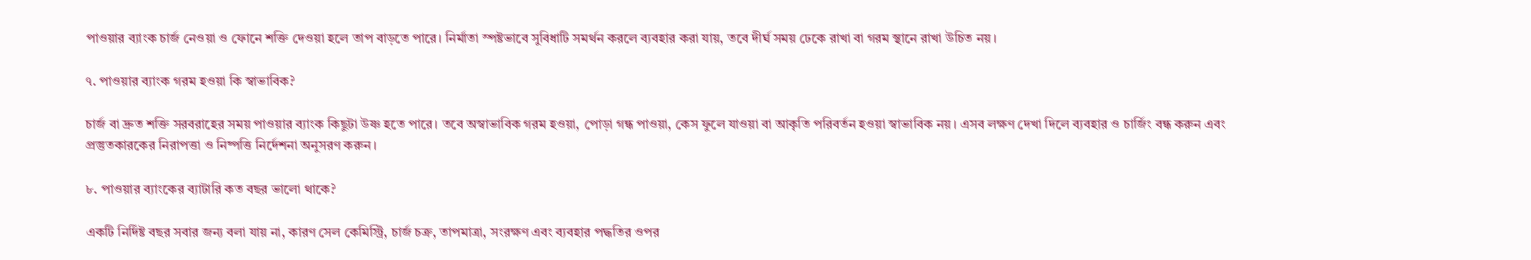পাওয়ার ব্যাংক চার্জ নেওয়া ও ফোনে শক্তি দেওয়া হলে তাপ বাড়তে পারে। নির্মাতা স্পষ্টভাবে সুবিধাটি সমর্থন করলে ব্যবহার করা যায়, তবে দীর্ঘ সময় ঢেকে রাখা বা গরম স্থানে রাখা উচিত নয়।

৭. পাওয়ার ব্যাংক গরম হওয়া কি স্বাভাবিক?

চার্জ বা দ্রুত শক্তি সরবরাহের সময় পাওয়ার ব্যাংক কিছুটা উষ্ণ হতে পারে। তবে অস্বাভাবিক গরম হওয়া, পোড়া গন্ধ পাওয়া, কেস ফুলে যাওয়া বা আকৃতি পরিবর্তন হওয়া স্বাভাবিক নয়। এসব লক্ষণ দেখা দিলে ব্যবহার ও চার্জিং বন্ধ করুন এবং প্রস্তুতকারকের নিরাপত্তা ও নিষ্পত্তি নির্দেশনা অনুসরণ করুন।

৮. পাওয়ার ব্যাংকের ব্যাটারি কত বছর ভালো থাকে?

একটি নির্দিষ্ট বছর সবার জন্য বলা যায় না, কারণ সেল কেমিস্ট্রি, চার্জ চক্র, তাপমাত্রা, সংরক্ষণ এবং ব্যবহার পদ্ধতির ওপর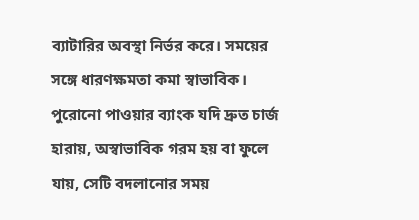ব্যাটারির অবস্থা নির্ভর করে। সময়ের সঙ্গে ধারণক্ষমতা কমা স্বাভাবিক। পুরোনো পাওয়ার ব্যাংক যদি দ্রুত চার্জ হারায়, অস্বাভাবিক গরম হয় বা ফুলে যায়, সেটি বদলানোর সময়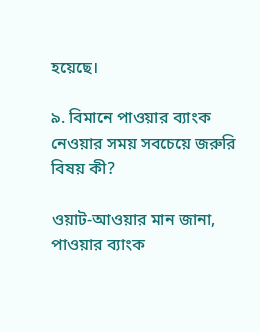হয়েছে।

৯. বিমানে পাওয়ার ব্যাংক নেওয়ার সময় সবচেয়ে জরুরি বিষয় কী?

ওয়াট-আওয়ার মান জানা, পাওয়ার ব্যাংক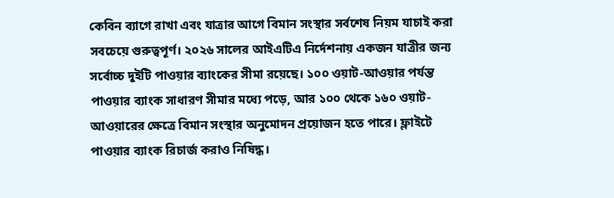কেবিন ব্যাগে রাখা এবং যাত্রার আগে বিমান সংস্থার সর্বশেষ নিয়ম যাচাই করা সবচেয়ে গুরুত্বপূর্ণ। ২০২৬ সালের আইএটিএ নির্দেশনায় একজন যাত্রীর জন্য সর্বোচ্চ দুইটি পাওয়ার ব্যাংকের সীমা রয়েছে। ১০০ ওয়াট-আওয়ার পর্যন্ত পাওয়ার ব্যাংক সাধারণ সীমার মধ্যে পড়ে, আর ১০০ থেকে ১৬০ ওয়াট-আওয়ারের ক্ষেত্রে বিমান সংস্থার অনুমোদন প্রয়োজন হতে পারে। ফ্লাইটে পাওয়ার ব্যাংক রিচার্জ করাও নিষিদ্ধ।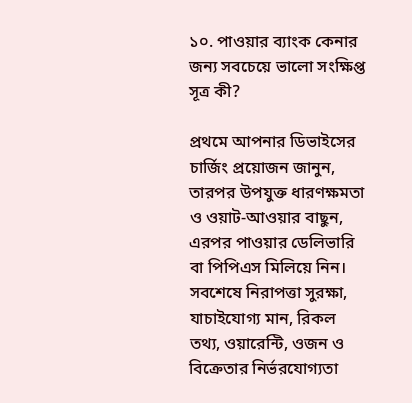১০. পাওয়ার ব্যাংক কেনার জন্য সবচেয়ে ভালো সংক্ষিপ্ত সূত্র কী?

প্রথমে আপনার ডিভাইসের চার্জিং প্রয়োজন জানুন, তারপর উপযুক্ত ধারণক্ষমতা ও ওয়াট-আওয়ার বাছুন, এরপর পাওয়ার ডেলিভারি বা পিপিএস মিলিয়ে নিন। সবশেষে নিরাপত্তা সুরক্ষা, যাচাইযোগ্য মান, রিকল তথ্য, ওয়ারেন্টি, ওজন ও বিক্রেতার নির্ভরযোগ্যতা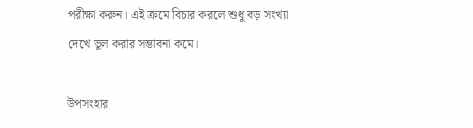পরীক্ষা করুন। এই ক্রমে বিচার করলে শুধু বড় সংখ্যা দেখে ভুল করার সম্ভাবনা কমে।

উপসংহার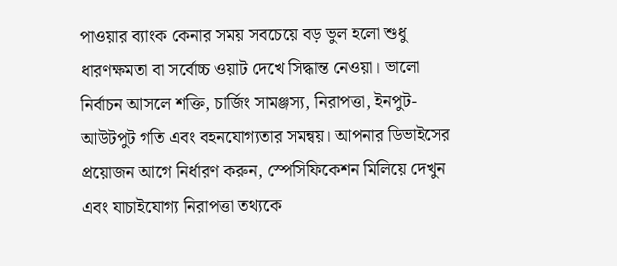পাওয়ার ব্যাংক কেনার সময় সবচেয়ে বড় ভুল হলো শুধু ধারণক্ষমতা বা সর্বোচ্চ ওয়াট দেখে সিদ্ধান্ত নেওয়া। ভালো নির্বাচন আসলে শক্তি, চার্জিং সামঞ্জস্য, নিরাপত্তা, ইনপুট-আউটপুট গতি এবং বহনযোগ্যতার সমন্বয়। আপনার ডিভাইসের প্রয়োজন আগে নির্ধারণ করুন, স্পেসিফিকেশন মিলিয়ে দেখুন এবং যাচাইযোগ্য নিরাপত্তা তথ্যকে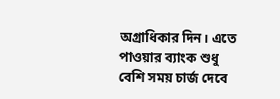অগ্রাধিকার দিন। এতে পাওয়ার ব্যাংক শুধু বেশি সময় চার্জ দেবে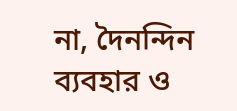না, দৈনন্দিন ব্যবহার ও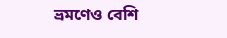ভ্রমণেও বেশি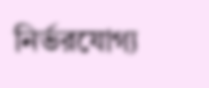নির্ভরযোগ্য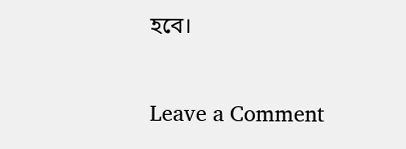হবে।

Leave a Comment